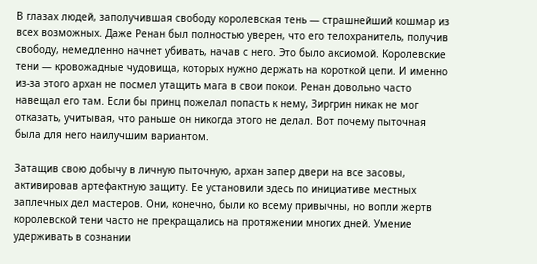В глазах людей, заполучившая свободу королевская тень — страшнейший кошмар из всех возможных. Даже Ренан был полностью уверен, что его телохранитель, получив свободу, немедленно начнет убивать, начав с него. Это было аксиомой. Королевские тени — кровожадные чудовища, которых нужно держать на короткой цепи. И именно из-за этого архан не посмел утащить мага в свои покои. Ренан довольно часто навещал его там. Если бы принц пожелал попасть к нему, Зиргрин никак не мог отказать, учитывая, что раньше он никогда этого не делал. Вот почему пыточная была для него наилучшим вариантом.

Затащив свою добычу в личную пыточную, архан запер двери на все засовы, активировав артефактную защиту. Ее установили здесь по инициативе местных заплечных дел мастеров. Они, конечно, были ко всему привычны, но вопли жертв королевской тени часто не прекращались на протяжении многих дней. Умение удерживать в сознании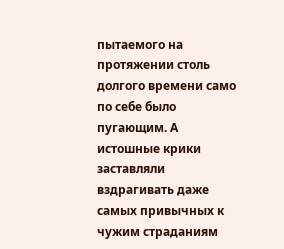пытаемого на протяжении столь долгого времени само по себе было пугающим. А истошные крики заставляли вздрагивать даже самых привычных к чужим страданиям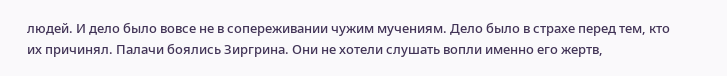людей. И дело было вовсе не в сопереживании чужим мучениям. Дело было в страхе перед тем, кто их причинял. Палачи боялись Зиргрина. Они не хотели слушать вопли именно его жертв,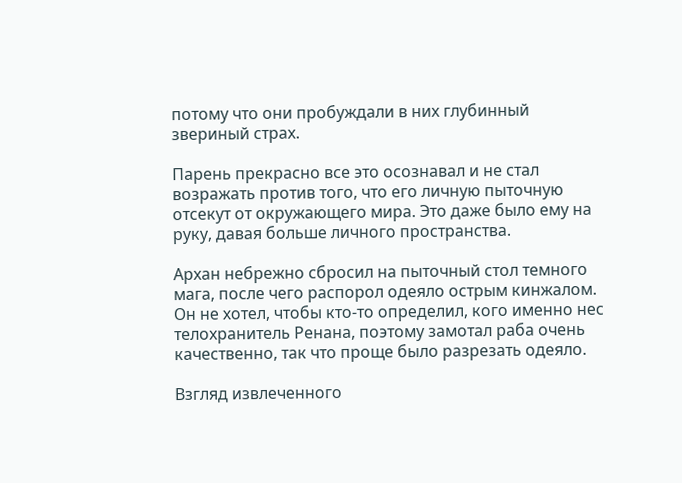потому что они пробуждали в них глубинный звериный страх.

Парень прекрасно все это осознавал и не стал возражать против того, что его личную пыточную отсекут от окружающего мира. Это даже было ему на руку, давая больше личного пространства.

Архан небрежно сбросил на пыточный стол темного мага, после чего распорол одеяло острым кинжалом. Он не хотел, чтобы кто-то определил, кого именно нес телохранитель Ренана, поэтому замотал раба очень качественно, так что проще было разрезать одеяло.

Взгляд извлеченного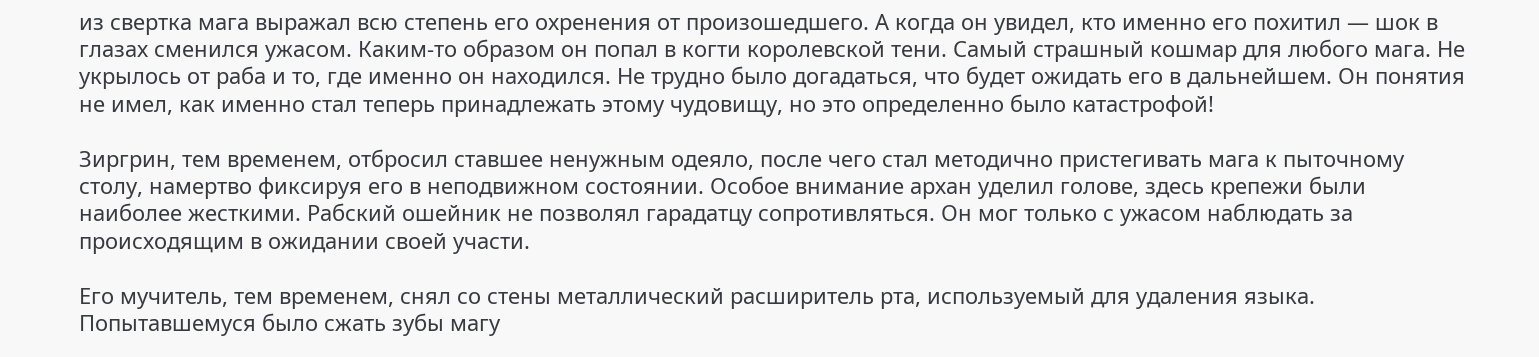из свертка мага выражал всю степень его охренения от произошедшего. А когда он увидел, кто именно его похитил — шок в глазах сменился ужасом. Каким-то образом он попал в когти королевской тени. Самый страшный кошмар для любого мага. Не укрылось от раба и то, где именно он находился. Не трудно было догадаться, что будет ожидать его в дальнейшем. Он понятия не имел, как именно стал теперь принадлежать этому чудовищу, но это определенно было катастрофой!

Зиргрин, тем временем, отбросил ставшее ненужным одеяло, после чего стал методично пристегивать мага к пыточному столу, намертво фиксируя его в неподвижном состоянии. Особое внимание архан уделил голове, здесь крепежи были наиболее жесткими. Рабский ошейник не позволял гарадатцу сопротивляться. Он мог только с ужасом наблюдать за происходящим в ожидании своей участи.

Его мучитель, тем временем, снял со стены металлический расширитель рта, используемый для удаления языка. Попытавшемуся было сжать зубы магу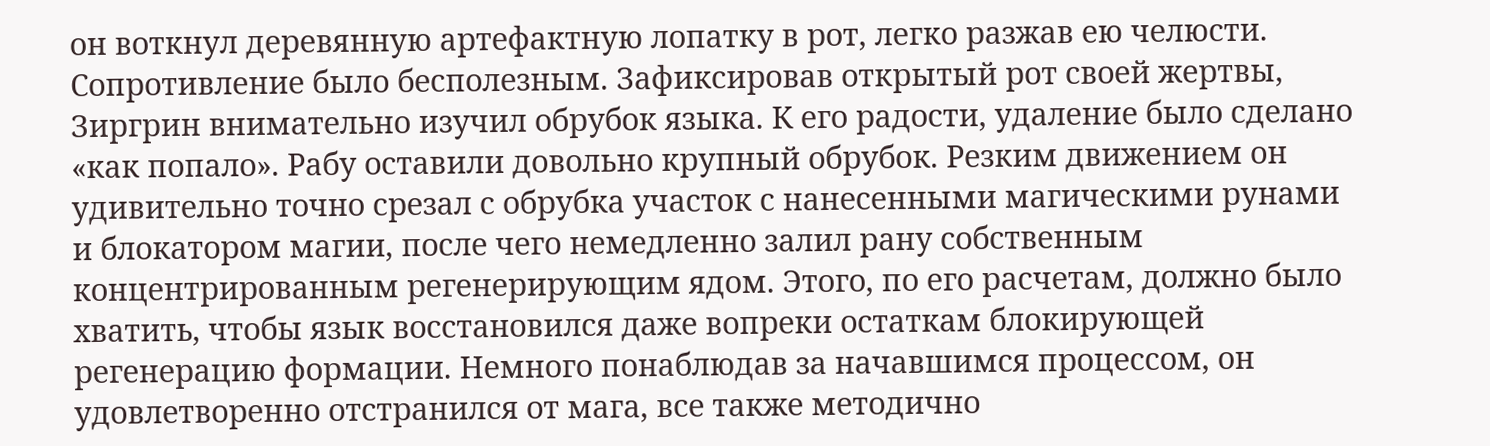он воткнул деревянную артефактную лопатку в рот, легко разжав ею челюсти. Сопротивление было бесполезным. Зафиксировав открытый рот своей жертвы, Зиргрин внимательно изучил обрубок языка. К его радости, удаление было сделано «как попало». Рабу оставили довольно крупный обрубок. Резким движением он удивительно точно срезал с обрубка участок с нанесенными магическими рунами и блокатором магии, после чего немедленно залил рану собственным концентрированным регенерирующим ядом. Этого, по его расчетам, должно было хватить, чтобы язык восстановился даже вопреки остаткам блокирующей регенерацию формации. Немного понаблюдав за начавшимся процессом, он удовлетворенно отстранился от мага, все также методично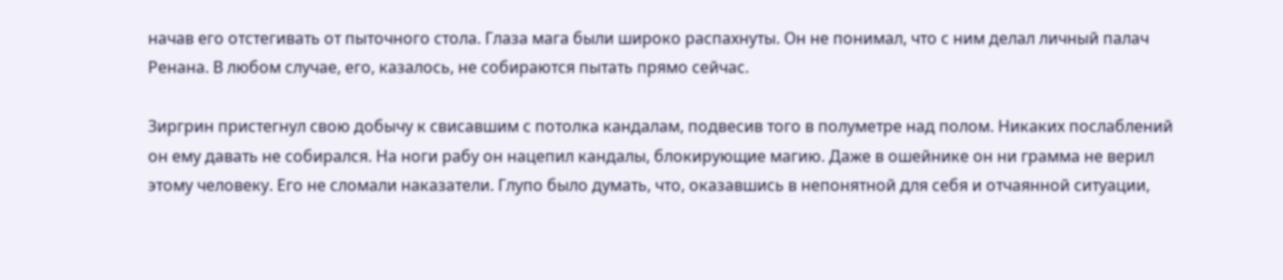начав его отстегивать от пыточного стола. Глаза мага были широко распахнуты. Он не понимал, что с ним делал личный палач Ренана. В любом случае, его, казалось, не собираются пытать прямо сейчас.

Зиргрин пристегнул свою добычу к свисавшим с потолка кандалам, подвесив того в полуметре над полом. Никаких послаблений он ему давать не собирался. На ноги рабу он нацепил кандалы, блокирующие магию. Даже в ошейнике он ни грамма не верил этому человеку. Его не сломали наказатели. Глупо было думать, что, оказавшись в непонятной для себя и отчаянной ситуации,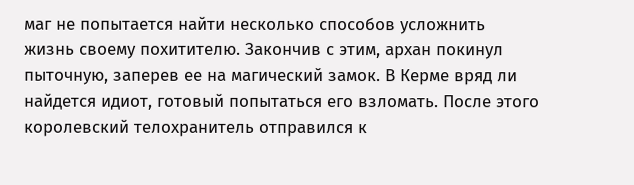маг не попытается найти несколько способов усложнить жизнь своему похитителю. Закончив с этим, архан покинул пыточную, заперев ее на магический замок. В Керме вряд ли найдется идиот, готовый попытаться его взломать. После этого королевский телохранитель отправился к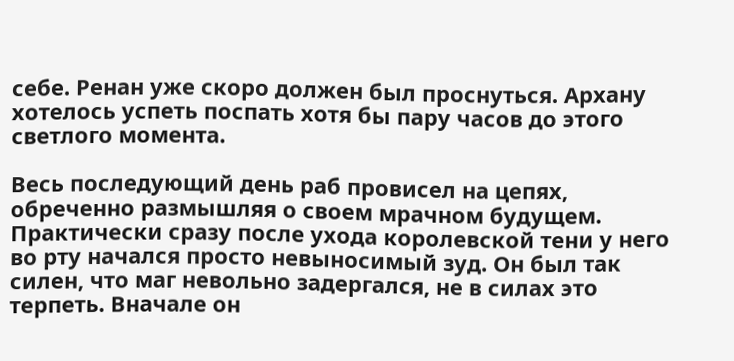себе. Ренан уже скоро должен был проснуться. Архану хотелось успеть поспать хотя бы пару часов до этого светлого момента.

Весь последующий день раб провисел на цепях, обреченно размышляя о своем мрачном будущем. Практически сразу после ухода королевской тени у него во рту начался просто невыносимый зуд. Он был так силен, что маг невольно задергался, не в силах это терпеть. Вначале он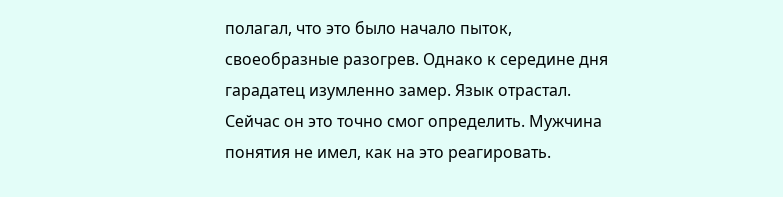полагал, что это было начало пыток, своеобразные разогрев. Однако к середине дня гарадатец изумленно замер. Язык отрастал. Сейчас он это точно смог определить. Мужчина понятия не имел, как на это реагировать.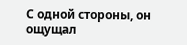С одной стороны, он ощущал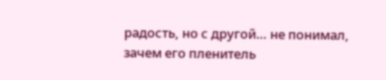радость, но с другой… не понимал, зачем его пленитель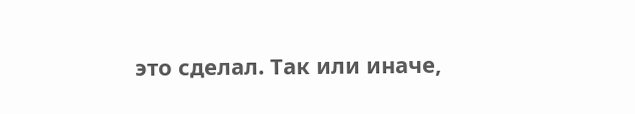это сделал. Так или иначе,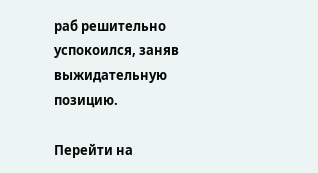раб решительно успокоился, заняв выжидательную позицию.

Перейти на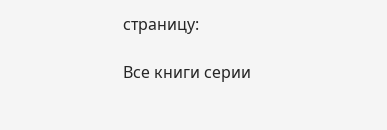страницу:

Все книги серии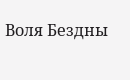Воля Бездны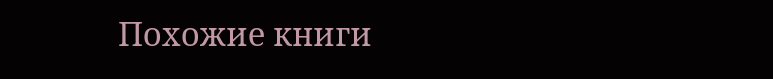Похожие книги